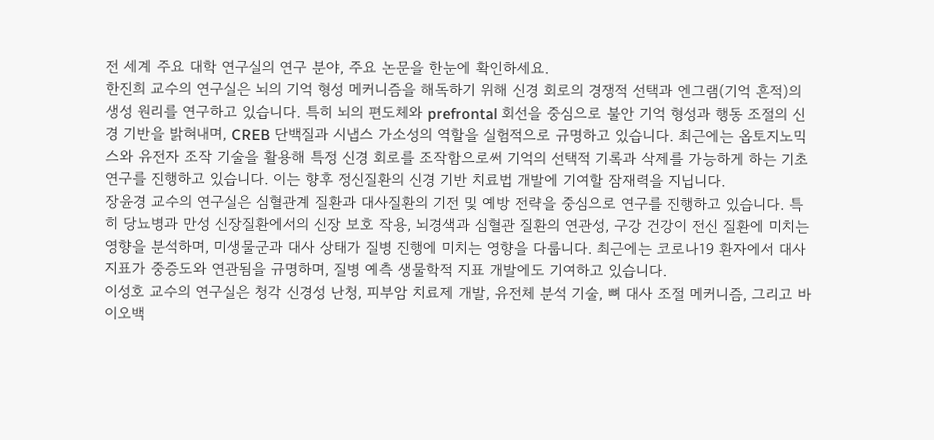전 세계 주요 대학 연구실의 연구 분야, 주요 논문을 한눈에 확인하세요.
한진희 교수의 연구실은 뇌의 기억 형성 메커니즘을 해독하기 위해 신경 회로의 경쟁적 선택과 엔그램(기억 흔적)의 생성 원리를 연구하고 있습니다. 특히 뇌의 편도체와 prefrontal 회선을 중심으로 불안 기억 형성과 행동 조절의 신경 기반을 밝혀내며, CREB 단백질과 시냅스 가소성의 역할을 실험적으로 규명하고 있습니다. 최근에는 옵토지노믹스와 유전자 조작 기술을 활용해 특정 신경 회로를 조작함으로써 기억의 선택적 기록과 삭제를 가능하게 하는 기초 연구를 진행하고 있습니다. 이는 향후 정신질환의 신경 기반 치료법 개발에 기여할 잠재력을 지닙니다.
장윤경 교수의 연구실은 심혈관계 질환과 대사질환의 기전 및 예방 전략을 중심으로 연구를 진행하고 있습니다. 특히 당뇨병과 만성 신장질환에서의 신장 보호 작용, 뇌경색과 심혈관 질환의 연관성, 구강 건강이 전신 질환에 미치는 영향을 분석하며, 미생물군과 대사 상태가 질병 진행에 미치는 영향을 다룹니다. 최근에는 코로나19 환자에서 대사 지표가 중증도와 연관됨을 규명하며, 질병 예측 생물학적 지표 개발에도 기여하고 있습니다.
이성호 교수의 연구실은 청각 신경성 난청, 피부암 치료제 개발, 유전체 분석 기술, 뼈 대사 조절 메커니즘, 그리고 바이오백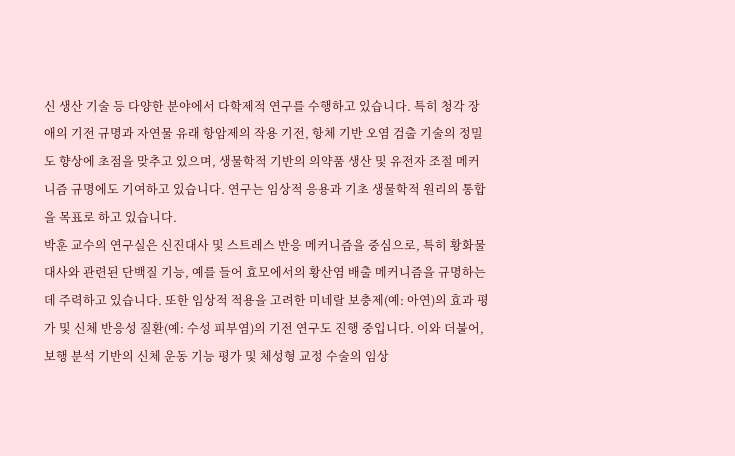신 생산 기술 등 다양한 분야에서 다학제적 연구를 수행하고 있습니다. 특히 청각 장애의 기전 규명과 자연물 유래 항암제의 작용 기전, 항체 기반 오염 검출 기술의 정밀도 향상에 초점을 맞추고 있으며, 생물학적 기반의 의약품 생산 및 유전자 조절 메커니즘 규명에도 기여하고 있습니다. 연구는 임상적 응용과 기초 생물학적 원리의 통합을 목표로 하고 있습니다.
박훈 교수의 연구실은 신진대사 및 스트레스 반응 메커니즘을 중심으로, 특히 황화물 대사와 관련된 단백질 기능, 예를 들어 효모에서의 황산염 배출 메커니즘을 규명하는 데 주력하고 있습니다. 또한 임상적 적용을 고려한 미네랄 보충제(예: 아연)의 효과 평가 및 신체 반응성 질환(예: 수성 피부염)의 기전 연구도 진행 중입니다. 이와 더불어, 보행 분석 기반의 신체 운동 기능 평가 및 체성형 교정 수술의 임상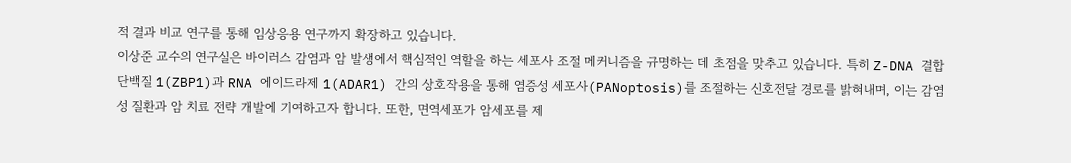적 결과 비교 연구를 통해 임상응용 연구까지 확장하고 있습니다.
이상준 교수의 연구실은 바이러스 감염과 암 발생에서 핵심적인 역할을 하는 세포사 조절 메커니즘을 규명하는 데 초점을 맞추고 있습니다. 특히 Z-DNA 결합 단백질 1(ZBP1)과 RNA 에이드라제 1(ADAR1) 간의 상호작용을 통해 염증성 세포사(PANoptosis)를 조절하는 신호전달 경로를 밝혀내며, 이는 감염성 질환과 암 치료 전략 개발에 기여하고자 합니다. 또한, 면역세포가 암세포를 제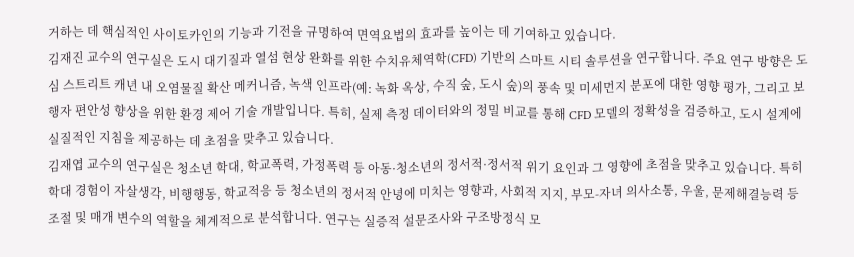거하는 데 핵심적인 사이토카인의 기능과 기전을 규명하여 면역요법의 효과를 높이는 데 기여하고 있습니다.
김재진 교수의 연구실은 도시 대기질과 열섬 현상 완화를 위한 수치유체역학(CFD) 기반의 스마트 시티 솔루션을 연구합니다. 주요 연구 방향은 도심 스트리트 캐년 내 오염물질 확산 메커니즘, 녹색 인프라(예: 녹화 옥상, 수직 숲, 도시 숲)의 풍속 및 미세먼지 분포에 대한 영향 평가, 그리고 보행자 편안성 향상을 위한 환경 제어 기술 개발입니다. 특히, 실제 측정 데이터와의 정밀 비교를 통해 CFD 모델의 정확성을 검증하고, 도시 설계에 실질적인 지침을 제공하는 데 초점을 맞추고 있습니다.
김재엽 교수의 연구실은 청소년 학대, 학교폭력, 가정폭력 등 아동·청소년의 정서적·정서적 위기 요인과 그 영향에 초점을 맞추고 있습니다. 특히 학대 경험이 자살생각, 비행행동, 학교적응 등 청소년의 정서적 안녕에 미치는 영향과, 사회적 지지, 부모-자녀 의사소통, 우울, 문제해결능력 등 조절 및 매개 변수의 역할을 체계적으로 분석합니다. 연구는 실증적 설문조사와 구조방정식 모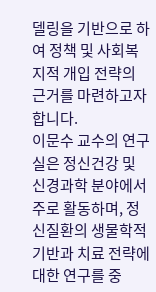델링을 기반으로 하여 정책 및 사회복지적 개입 전략의 근거를 마련하고자 합니다.
이문수 교수의 연구실은 정신건강 및 신경과학 분야에서 주로 활동하며, 정신질환의 생물학적 기반과 치료 전략에 대한 연구를 중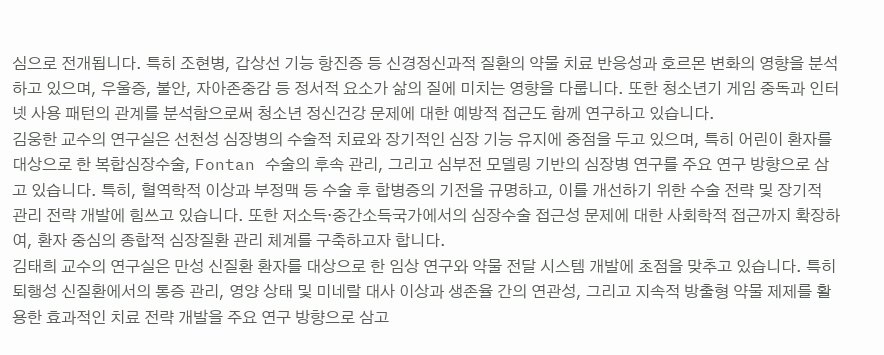심으로 전개됩니다. 특히 조현병, 갑상선 기능 항진증 등 신경정신과적 질환의 약물 치료 반응성과 호르몬 변화의 영향을 분석하고 있으며, 우울증, 불안, 자아존중감 등 정서적 요소가 삶의 질에 미치는 영향을 다룹니다. 또한 청소년기 게임 중독과 인터넷 사용 패턴의 관계를 분석함으로써 청소년 정신건강 문제에 대한 예방적 접근도 함께 연구하고 있습니다.
김웅한 교수의 연구실은 선천성 심장병의 수술적 치료와 장기적인 심장 기능 유지에 중점을 두고 있으며, 특히 어린이 환자를 대상으로 한 복합심장수술, Fontan 수술의 후속 관리, 그리고 심부전 모델링 기반의 심장병 연구를 주요 연구 방향으로 삼고 있습니다. 특히, 혈역학적 이상과 부정맥 등 수술 후 합병증의 기전을 규명하고, 이를 개선하기 위한 수술 전략 및 장기적 관리 전략 개발에 힘쓰고 있습니다. 또한 저소득·중간소득국가에서의 심장수술 접근성 문제에 대한 사회학적 접근까지 확장하여, 환자 중심의 종합적 심장질환 관리 체계를 구축하고자 합니다.
김태희 교수의 연구실은 만성 신질환 환자를 대상으로 한 임상 연구와 약물 전달 시스템 개발에 초점을 맞추고 있습니다. 특히 퇴행성 신질환에서의 통증 관리, 영양 상태 및 미네랄 대사 이상과 생존율 간의 연관성, 그리고 지속적 방출형 약물 제제를 활용한 효과적인 치료 전략 개발을 주요 연구 방향으로 삼고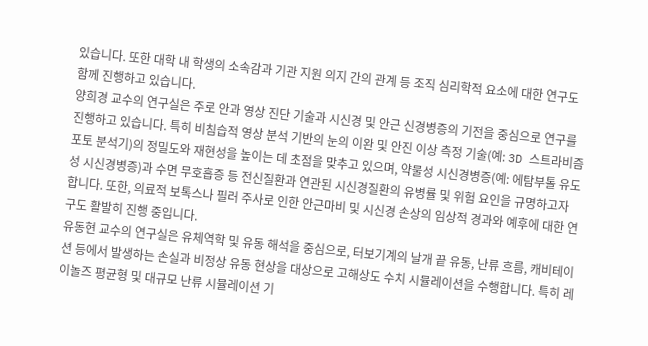있습니다. 또한 대학 내 학생의 소속감과 기관 지원 의지 간의 관계 등 조직 심리학적 요소에 대한 연구도 함께 진행하고 있습니다.
양희경 교수의 연구실은 주로 안과 영상 진단 기술과 시신경 및 안근 신경병증의 기전을 중심으로 연구를 진행하고 있습니다. 특히 비침습적 영상 분석 기반의 눈의 이완 및 안진 이상 측정 기술(예: 3D 스트라비즘 포토 분석기)의 정밀도와 재현성을 높이는 데 초점을 맞추고 있으며, 약물성 시신경병증(예: 에탐부톨 유도성 시신경병증)과 수면 무호흡증 등 전신질환과 연관된 시신경질환의 유병률 및 위험 요인을 규명하고자 합니다. 또한, 의료적 보톡스나 필러 주사로 인한 안근마비 및 시신경 손상의 임상적 경과와 예후에 대한 연구도 활발히 진행 중입니다.
유동현 교수의 연구실은 유체역학 및 유동 해석을 중심으로, 터보기계의 날개 끝 유동, 난류 흐름, 캐비테이션 등에서 발생하는 손실과 비정상 유동 현상을 대상으로 고해상도 수치 시뮬레이션을 수행합니다. 특히 레이놀즈 평균형 및 대규모 난류 시뮬레이션 기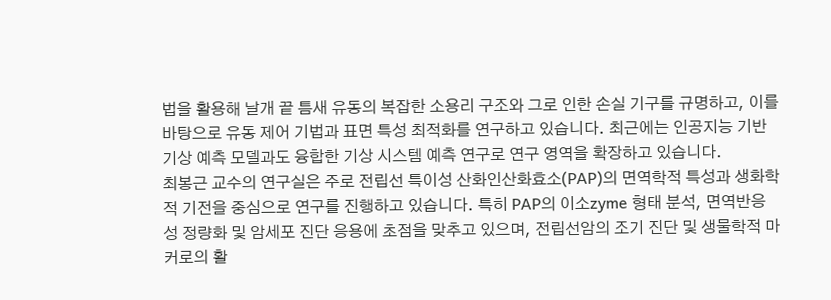법을 활용해 날개 끝 틈새 유동의 복잡한 소용리 구조와 그로 인한 손실 기구를 규명하고, 이를 바탕으로 유동 제어 기법과 표면 특성 최적화를 연구하고 있습니다. 최근에는 인공지능 기반 기상 예측 모델과도 융합한 기상 시스템 예측 연구로 연구 영역을 확장하고 있습니다.
최봉근 교수의 연구실은 주로 전립선 특이성 산화인산화효소(PAP)의 면역학적 특성과 생화학적 기전을 중심으로 연구를 진행하고 있습니다. 특히 PAP의 이소zyme 형태 분석, 면역반응성 정량화 및 암세포 진단 응용에 초점을 맞추고 있으며, 전립선암의 조기 진단 및 생물학적 마커로의 활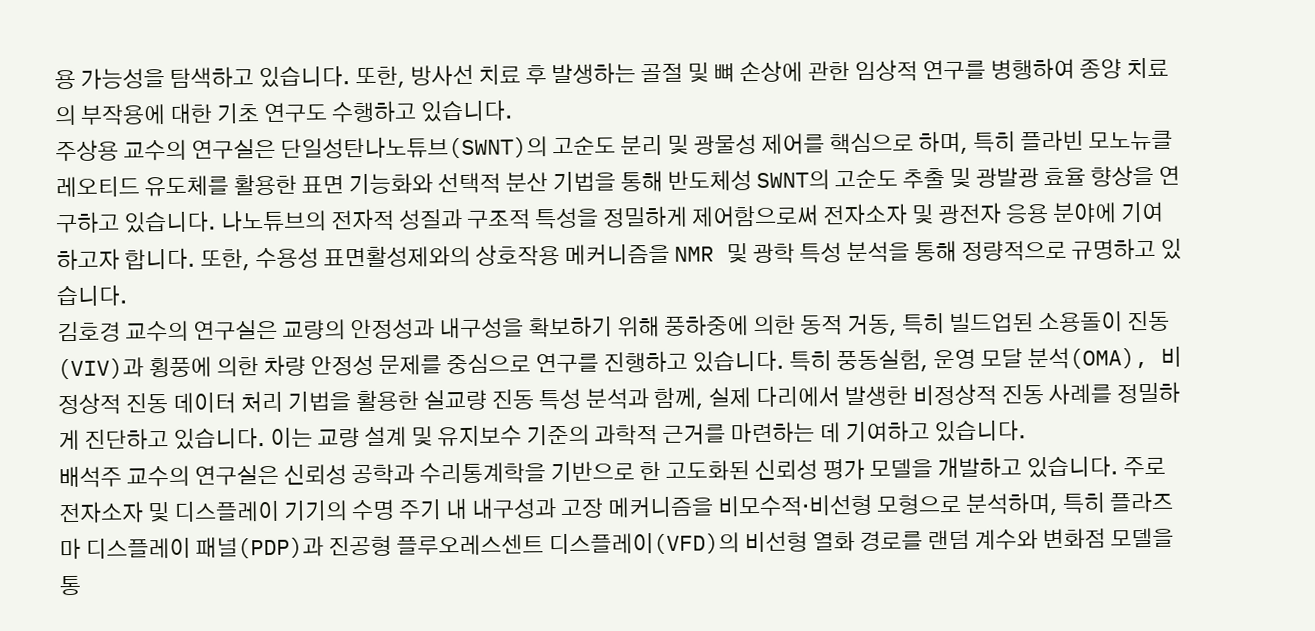용 가능성을 탐색하고 있습니다. 또한, 방사선 치료 후 발생하는 골절 및 뼈 손상에 관한 임상적 연구를 병행하여 종양 치료의 부작용에 대한 기초 연구도 수행하고 있습니다.
주상용 교수의 연구실은 단일성탄나노튜브(SWNT)의 고순도 분리 및 광물성 제어를 핵심으로 하며, 특히 플라빈 모노뉴클레오티드 유도체를 활용한 표면 기능화와 선택적 분산 기법을 통해 반도체성 SWNT의 고순도 추출 및 광발광 효율 향상을 연구하고 있습니다. 나노튜브의 전자적 성질과 구조적 특성을 정밀하게 제어함으로써 전자소자 및 광전자 응용 분야에 기여하고자 합니다. 또한, 수용성 표면활성제와의 상호작용 메커니즘을 NMR 및 광학 특성 분석을 통해 정량적으로 규명하고 있습니다.
김호경 교수의 연구실은 교량의 안정성과 내구성을 확보하기 위해 풍하중에 의한 동적 거동, 특히 빌드업된 소용돌이 진동(VIV)과 횡풍에 의한 차량 안정성 문제를 중심으로 연구를 진행하고 있습니다. 특히 풍동실험, 운영 모달 분석(OMA), 비정상적 진동 데이터 처리 기법을 활용한 실교량 진동 특성 분석과 함께, 실제 다리에서 발생한 비정상적 진동 사례를 정밀하게 진단하고 있습니다. 이는 교량 설계 및 유지보수 기준의 과학적 근거를 마련하는 데 기여하고 있습니다.
배석주 교수의 연구실은 신뢰성 공학과 수리통계학을 기반으로 한 고도화된 신뢰성 평가 모델을 개발하고 있습니다. 주로 전자소자 및 디스플레이 기기의 수명 주기 내 내구성과 고장 메커니즘을 비모수적·비선형 모형으로 분석하며, 특히 플라즈마 디스플레이 패널(PDP)과 진공형 플루오레스센트 디스플레이(VFD)의 비선형 열화 경로를 랜덤 계수와 변화점 모델을 통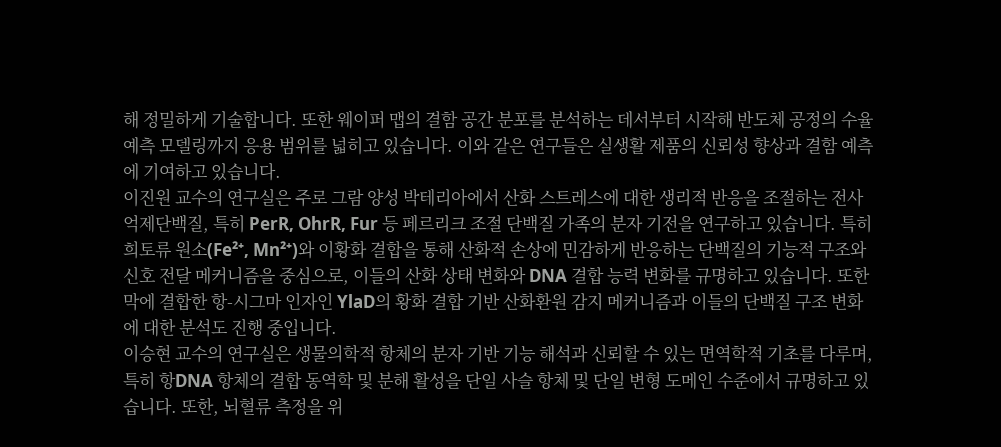해 정밀하게 기술합니다. 또한 웨이퍼 맵의 결함 공간 분포를 분석하는 데서부터 시작해 반도체 공정의 수율 예측 모델링까지 응용 범위를 넓히고 있습니다. 이와 같은 연구들은 실생활 제품의 신뢰성 향상과 결함 예측에 기여하고 있습니다.
이진원 교수의 연구실은 주로 그람 양성 박테리아에서 산화 스트레스에 대한 생리적 반응을 조절하는 전사 억제단백질, 특히 PerR, OhrR, Fur 등 페르리크 조절 단백질 가족의 분자 기전을 연구하고 있습니다. 특히 희토류 원소(Fe²⁺, Mn²⁺)와 이황화 결합을 통해 산화적 손상에 민감하게 반응하는 단백질의 기능적 구조와 신호 전달 메커니즘을 중심으로, 이들의 산화 상태 변화와 DNA 결합 능력 변화를 규명하고 있습니다. 또한 막에 결합한 항-시그마 인자인 YlaD의 황화 결합 기반 산화환원 감지 메커니즘과 이들의 단백질 구조 변화에 대한 분석도 진행 중입니다.
이승현 교수의 연구실은 생물의학적 항체의 분자 기반 기능 해석과 신뢰할 수 있는 면역학적 기초를 다루며, 특히 항DNA 항체의 결합 동역학 및 분해 활성을 단일 사슬 항체 및 단일 변형 도메인 수준에서 규명하고 있습니다. 또한, 뇌혈류 측정을 위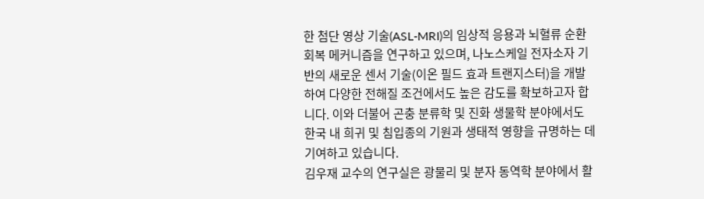한 첨단 영상 기술(ASL-MRI)의 임상적 응용과 뇌혈류 순환 회복 메커니즘을 연구하고 있으며, 나노스케일 전자소자 기반의 새로운 센서 기술(이온 필드 효과 트랜지스터)을 개발하여 다양한 전해질 조건에서도 높은 감도를 확보하고자 합니다. 이와 더불어 곤충 분류학 및 진화 생물학 분야에서도 한국 내 희귀 및 침입종의 기원과 생태적 영향을 규명하는 데 기여하고 있습니다.
김우재 교수의 연구실은 광물리 및 분자 동역학 분야에서 활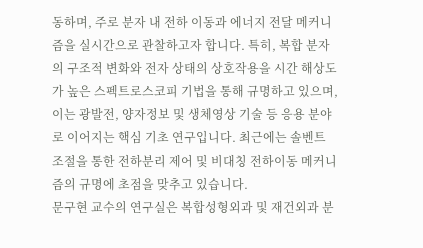동하며, 주로 분자 내 전하 이동과 에너지 전달 메커니즘을 실시간으로 관찰하고자 합니다. 특히, 복합 분자의 구조적 변화와 전자 상태의 상호작용을 시간 해상도가 높은 스펙트로스코피 기법을 통해 규명하고 있으며, 이는 광발전, 양자정보 및 생체영상 기술 등 응용 분야로 이어지는 핵심 기초 연구입니다. 최근에는 솔벤트 조절을 통한 전하분리 제어 및 비대칭 전하이동 메커니즘의 규명에 초점을 맞추고 있습니다.
문구현 교수의 연구실은 복합성형외과 및 재건외과 분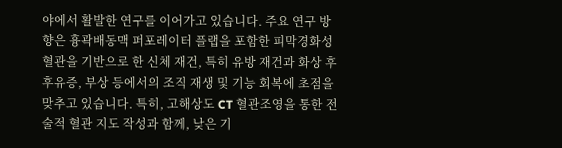야에서 활발한 연구를 이어가고 있습니다. 주요 연구 방향은 흉곽배동맥 퍼포레이터 플랩을 포함한 피막경화성 혈관을 기반으로 한 신체 재건, 특히 유방 재건과 화상 후 후유증, 부상 등에서의 조직 재생 및 기능 회복에 초점을 맞추고 있습니다. 특히, 고해상도 CT 혈관조영을 통한 전술적 혈관 지도 작성과 함께, 낮은 기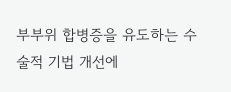부부위 합병증을 유도하는 수술적 기법 개선에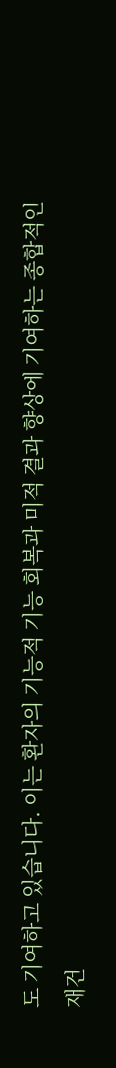도 기여하고 있습니다. 이는 환자의 기능적 기능 회복과 미적 결과 향상에 기여하는 종합적인 재건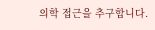의학 접근을 추구합니다.